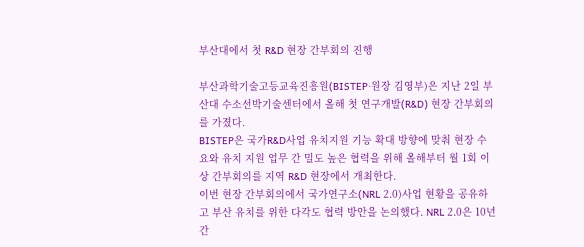부산대에서 첫 R&D 현장 간부회의 진행

부산과학기술고등교육진흥원(BISTEP·원장 김영부)은 지난 2일 부산대 수소선박기술센터에서 올해 첫 연구개발(R&D) 현장 간부회의를 가졌다.
BISTEP은 국가R&D사업 유치지원 기능 확대 방향에 맞춰 현장 수요와 유치 지원 업무 간 밀도 높은 협력을 위해 올해부터 월 1회 이상 간부회의를 지역 R&D 현장에서 개최한다.
이번 현장 간부회의에서 국가연구소(NRL 2.0)사업 현황을 공유하고 부산 유치를 위한 다각도 협력 방안을 논의했다. NRL 2.0은 10년간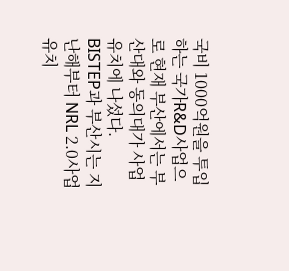국비 1000억원을 투입하는 국가R&D사업으로 현재 부산에서는 부산대와 동의대가 사업 유치에 나섰다.
BISTEP과 부산시는 지난해부터 NRL 2.0사업 유치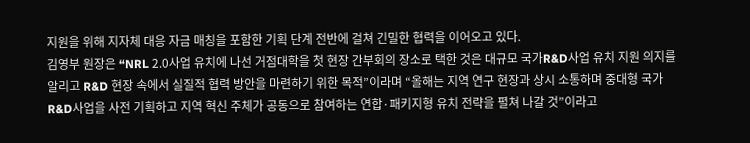지원을 위해 지자체 대응 자금 매칭을 포함한 기획 단계 전반에 걸쳐 긴밀한 협력을 이어오고 있다.
김영부 원장은 “NRL 2.0사업 유치에 나선 거점대학을 첫 현장 간부회의 장소로 택한 것은 대규모 국가R&D사업 유치 지원 의지를 알리고 R&D 현장 속에서 실질적 협력 방안을 마련하기 위한 목적”이라며 “올해는 지역 연구 현장과 상시 소통하며 중대형 국가R&D사업을 사전 기획하고 지역 혁신 주체가 공동으로 참여하는 연합·패키지형 유치 전략을 펼쳐 나갈 것”이라고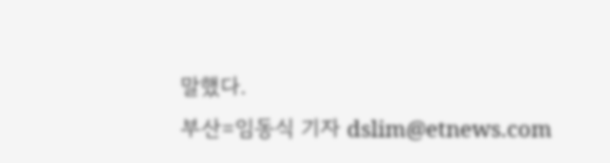말했다.
부산=임동식 기자 dslim@etnews.com